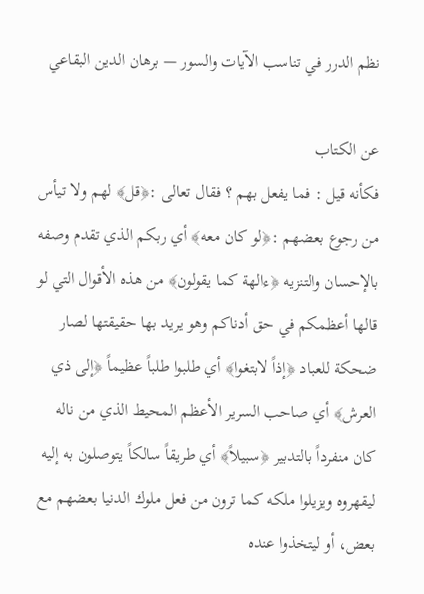نظم الدرر في تناسب الآيات والسور — برهان الدين البقاعي

عن الكتاب
فكأنه قيل : فما يفعل بهم ؟ فقال تعالى :﴿قل﴾ لهم ولا تيأس من رجوع بعضهم :﴿لو كان معه﴾ أي ربكم الذي تقدم وصفه بالإحسان والتنزيه ﴿ءالهة كما يقولون﴾ من هذه الأقوال التي لو قالها أعظمكم في حق أدناكم وهو يريد بها حقيقتها لصار ضحكة للعباد ﴿إذاً لابتغوا﴾ أي طلبوا طلباً عظيماً ﴿إلى ذي العرش﴾ أي صاحب السرير الأعظم المحيط الذي من ناله كان منفرداً بالتدبير ﴿سبيلاً﴾ أي طريقاً سالكاً يتوصلون به إليه ليقهروه ويزيلوا ملكه كما ترون من فعل ملوك الدنيا بعضهم مع بعض، أو ليتخذوا عنده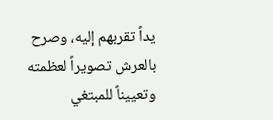يداً تقربهم إليه، وصرح بالعرش تصويراً لعظمته وتعييناً للمبتغي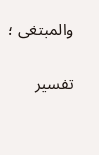والمبتغى ؛

تفسير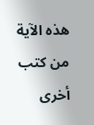هذه الآية من كتب أخرى